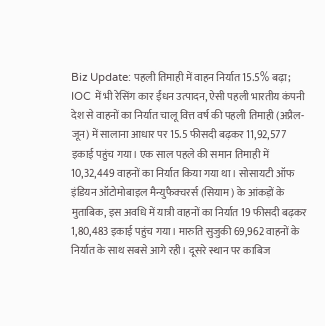Biz Update: पहली तिमाही में वाहन निर्यात 15.5% बढ़ा; IOC में भी रेसिंग कार ईंधन उत्पादन, ऐसी पहली भारतीय कंपनी
देश से वाहनों का निर्यात चालू वित्त वर्ष की पहली तिमाही (अप्रैल-जून) में सालाना आधार पर 15.5 फीसदी बढ़कर 11,92,577 इकाई पहुंच गया। एक साल पहले की समान तिमाही में 10,32,449 वाहनों का निर्यात किया गया था। सोसायटी ऑफ इंडियन ऑटोमोबाइल मैन्युफैक्चरर्स (सियाम) के आंकड़ों के मुताबिक, इस अवधि में यात्री वाहनों का निर्यात 19 फीसदी बढ़कर 1,80,483 इकाई पहुंच गया। मारुति सुजुकी 69,962 वाहनों के निर्यात के साथ सबसे आगे रही। दूसरे स्थान पर काबिज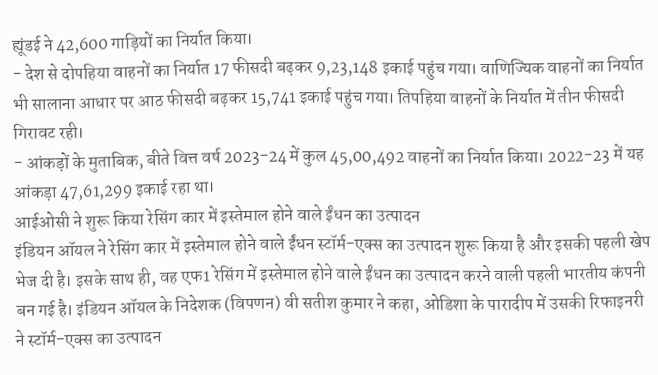ह्यूंडई ने 42,600 गाड़ियों का निर्यात किया।
- देश से दोपहिया वाहनों का निर्यात 17 फीसदी बढ़कर 9,23,148 इकाई पहुंच गया। वाणिज्यिक वाहनों का निर्यात भी सालाना आधार पर आठ फीसदी बढ़कर 15,741 इकाई पहुंच गया। तिपहिया वाहनों के निर्यात में तीन फीसदी गिरावट रही।
- आंकड़ों के मुताबिक, बीते वित्त वर्ष 2023-24 में कुल 45,00,492 वाहनों का निर्यात किया। 2022-23 में यह आंकड़ा 47,61,299 इकाई रहा था।
आईओसी ने शुरू किया रेसिंग कार में इस्तेमाल होने वाले ईंधन का उत्पादन
इंडियन ऑयल ने रेसिंग कार में इस्तेमाल होने वाले ईंधन स्टॉर्म-एक्स का उत्पादन शुरू किया है और इसकी पहली खेप भेज दी है। इसके साथ ही, वह एफ1 रेसिंग में इस्तेमाल होने वाले ईंधन का उत्पादन करने वाली पहली भारतीय कंपनी बन गई है। इंडियन ऑयल के निदेशक (विपणन) वी सतीश कुमार ने कहा, ओडिशा के पारादीप में उसकी रिफाइनरी ने स्टॉर्म-एक्स का उत्पादन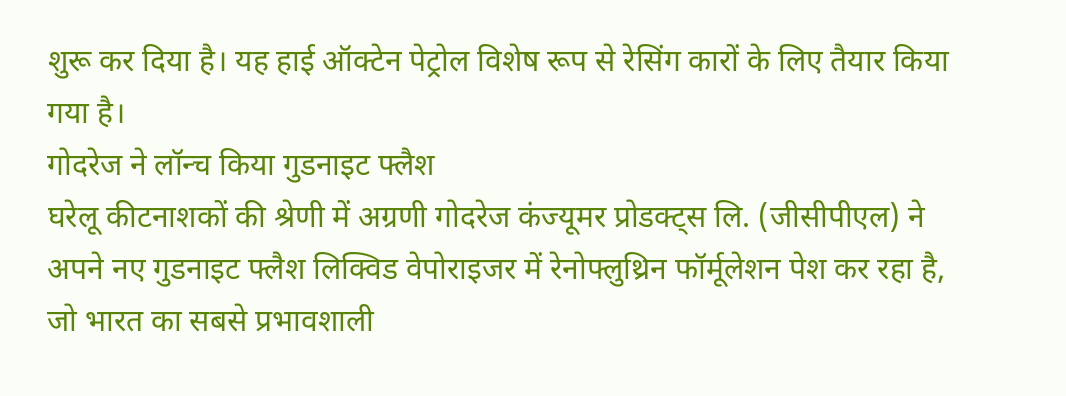शुरू कर दिया है। यह हाई ऑक्टेन पेट्रोल विशेष रूप से रेसिंग कारों के लिए तैयार किया गया है।
गोदरेज ने लॉन्च किया गुडनाइट फ्लैश
घरेलू कीटनाशकों की श्रेणी में अग्रणी गोदरेज कंज्यूमर प्रोडक्ट्स लि. (जीसीपीएल) ने अपने नए गुडनाइट फ्लैश लिक्विड वेपोराइजर में रेनोफ्लुथ्रिन फॉर्मूलेशन पेश कर रहा है, जो भारत का सबसे प्रभावशाली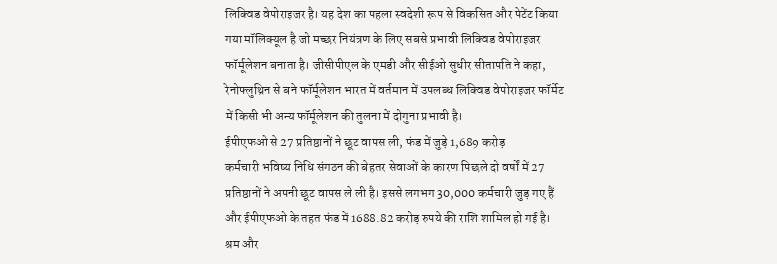लिक्विड वेपोराइजर है। यह देश का पहला स्वदेशी रूप से विकसित और पेटेंट किया गया मॉलिक्यूल है जो मच्छर नियंत्रण के लिए सबसे प्रभावी लिक्विड वेपोराइजर फॉर्मूलेशन बनाता है। जीसीपीएल के एमडी और सीईओ सुधीर सीतापति ने कहा, रेनोफ्लुथ्रिन से बने फॉर्मूलेशन भारत में वर्तमान में उपलब्ध लिक्विड वेपोराइजर फॉर्मेट में किसी भी अन्य फॉर्मूलेशन की तुलना में दोगुना प्रभावी है।
ईपीएफओ से 27 प्रतिष्ठानों ने छूट वापस ली, फंड में जुड़े 1,689 करोड़
कर्मचारी भविष्य निधि संगठन की बेहतर सेवाओं के कारण पिछले दो वर्षों में 27 प्रतिष्ठानों ने अपनी छूट वापस ले ली है। इससे लगभग 30,000 कर्मचारी जुड़ गए हैं और ईपीएफओ के तहत फंड में 1688.82 करोड़ रुपये की राशि शामिल हो गई है। श्रम और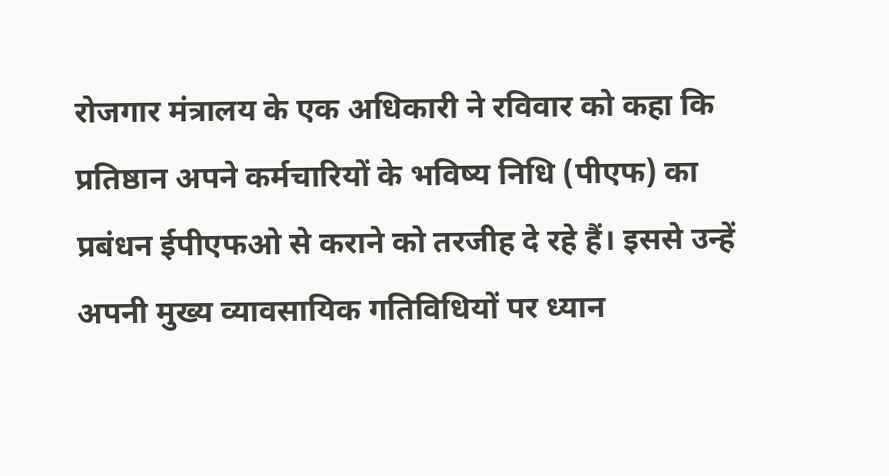रोजगार मंत्रालय के एक अधिकारी ने रविवार को कहा कि प्रतिष्ठान अपने कर्मचारियों के भविष्य निधि (पीएफ) का प्रबंधन ईपीएफओ से कराने को तरजीह दे रहे हैं। इससे उन्हें अपनी मुख्य व्यावसायिक गतिविधियों पर ध्यान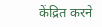केंद्रित करने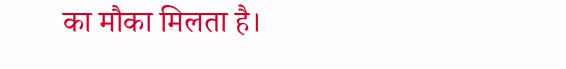का मौका मिलता है।